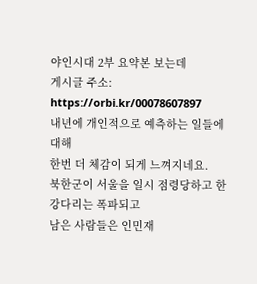야인시대 2부 요약본 보는데
게시글 주소: https://orbi.kr/00078607897
내년에 개인적으로 예측하는 일들에 대해
한번 더 체감이 되게 느껴지네요.
북한군이 서울을 일시 점령당하고 한강다리는 폭파되고
남은 사람들은 인민재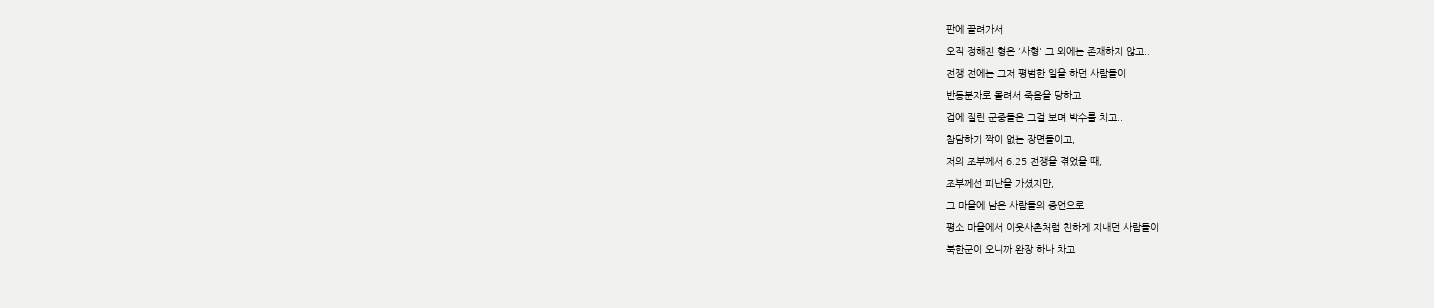판에 끌려가서
오직 정해진 형은 '사형' 그 외에는 존재하지 않고..
전쟁 전에는 그저 평범한 일을 하던 사람들이
반동분자로 몰려서 죽음을 당하고
겁에 질린 군중들은 그걸 보며 박수를 치고..
참담하기 짝이 없는 장면들이고,
저의 조부께서 6.25 전쟁을 겪었을 때,
조부께선 피난을 가셨지만,
그 마을에 남은 사람들의 증언으로
평소 마을에서 이웃사촌처럼 친하게 지내던 사람들이
북한군이 오니까 완장 하나 차고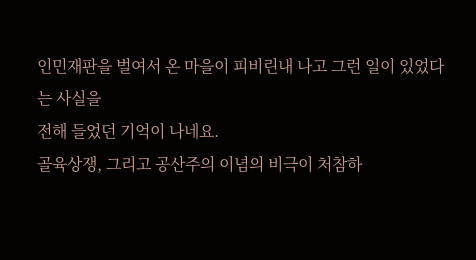인민재판을 벌여서 온 마을이 피비린내 나고 그런 일이 있었다는 사실을
전해 들었던 기억이 나네요.
골육상쟁, 그리고 공산주의 이념의 비극이 처참하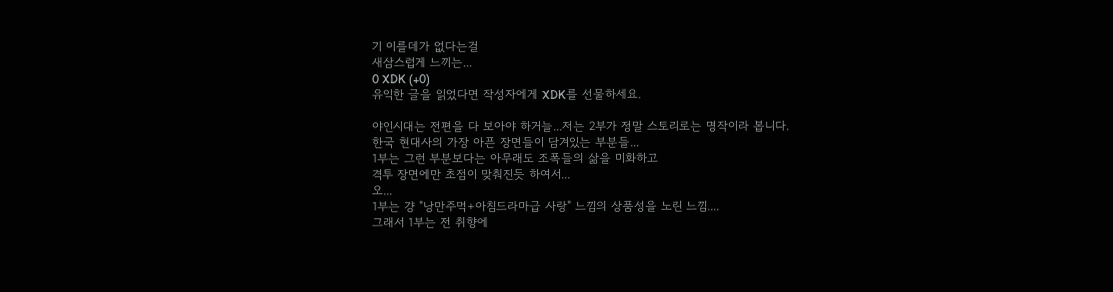기 이를데가 없다는걸
새삼스럽게 느끼는...
0 XDK (+0)
유익한 글을 읽었다면 작성자에게 XDK를 선물하세요.

야인시대는 전편을 다 보아야 하거늘...저는 2부가 정말 스토리로는 명작이라 봅니다.
한국 현대사의 가장 아픈 장면들이 담겨있는 부분들...
1부는 그런 부분보다는 아무래도 조폭들의 삶을 미화하고
격투 장면에만 초점이 맞춰진듯 하여서...
오...
1부는 걍 "낭만주먹+아침드라마급 사랑" 느낌의 상품성을 노린 느낌....
그래서 1부는 전 취향에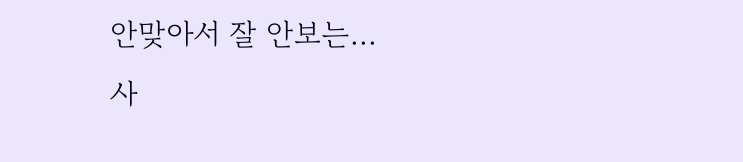안맞아서 잘 안보는...
사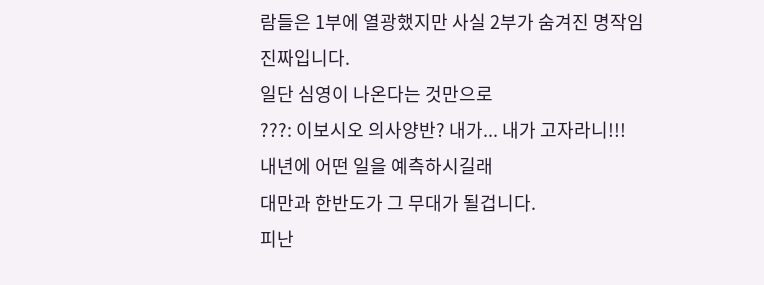람들은 1부에 열광했지만 사실 2부가 숨겨진 명작임
진짜입니다.
일단 심영이 나온다는 것만으로
???: 이보시오 의사양반? 내가... 내가 고자라니!!!
내년에 어떤 일을 예측하시길래
대만과 한반도가 그 무대가 될겁니다.
피난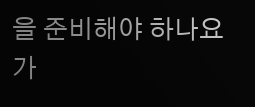을 준비해야 하나요
가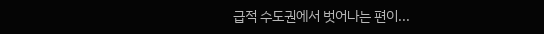급적 수도권에서 벗어나는 편이...